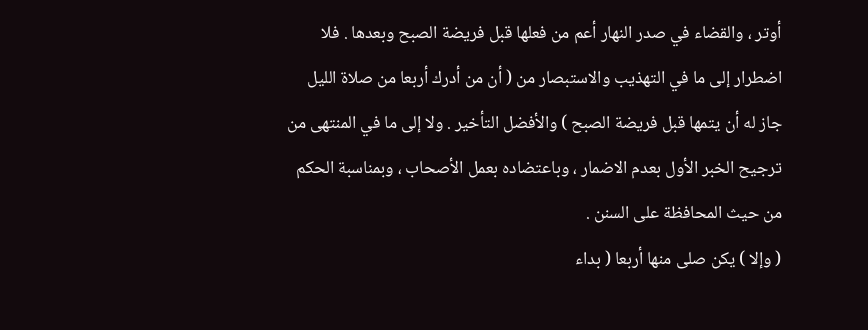أوتر ، والقضاء في صدر النهار أعم من فعلها قبل فريضة الصبح وبعدها . فلا
اضطرار إلى ما في التهذيب والاستبصار من ( أن من أدرك أربعا من صلاة الليل
جاز له أن يتمها قبل فريضة الصبح ) والأفضل التأخير . ولا إلى ما في المنتهى من
ترجيح الخبر الأول بعدم الاضمار ، وباعتضاده بعمل الأصحاب ، وبمناسبة الحكم
من حيث المحافظة على السنن .
( وإلا ) يكن صلى منها أربعا ( بداء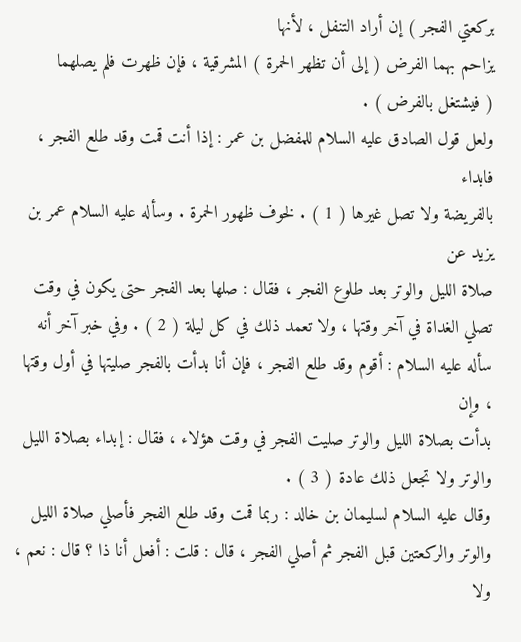بركعتي الفجر ) إن أراد التنفل ، لأنها
يزاحم بهما الفرض ( إلى أن تظهر الحمرة ) المشرقية ، فإن ظهرت فلم يصلهما
( فيشتغل بالفرض ) .
ولعل قول الصادق عليه السلام للمفضل بن عمر : إذا أنت قمت وقد طلع الفجر ، فابداء
بالفريضة ولا تصل غيرها ( 1 ) . لخوف ظهور الحمرة . وسأله عليه السلام عمر بن يزيد عن
صلاة الليل والوتر بعد طلوع الفجر ، فقال : صلها بعد الفجر حتى يكون في وقت
تصلي الغداة في آخر وقتها ، ولا تعمد ذلك في كل ليلة ( 2 ) . وفي خبر آخر أنه
سأله عليه السلام : أقوم وقد طلع الفجر ، فإن أنا بدأت بالفجر صليتها في أول وقتها ، وإن
بدأت بصلاة الليل والوتر صليت الفجر في وقت هؤلاء ، فقال : إبداء بصلاة الليل
والوتر ولا تجعل ذلك عادة ( 3 ) .
وقال عليه السلام لسليمان بن خالد : ربما قمت وقد طلع الفجر فأصلي صلاة الليل
والوتر والركعتين قبل الفجر ثم أصلي الفجر ، قال : قلت : أفعل أنا ذا ؟ قال : نعم ،
ولا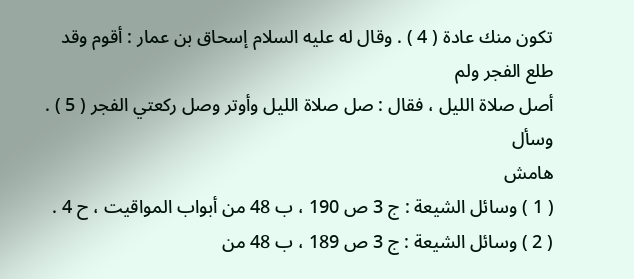تكون منك عادة ( 4 ) . وقال له عليه السلام إسحاق بن عمار : أقوم وقد طلع الفجر ولم
أصل صلاة الليل ، فقال : صل صلاة الليل وأوتر وصل ركعتي الفجر ( 5 ) . وسأل
هامش
( 1 ) وسائل الشيعة : ج 3 ص 190 ، ب 48 من أبواب المواقيت ، ح 4 .
( 2 ) وسائل الشيعة : ج 3 ص 189 ، ب 48 من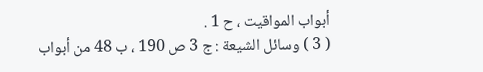أبواب المواقيت ، ح 1 .
( 3 ) وسائل الشيعة : ج 3 ص 190 ، ب 48 من أبواب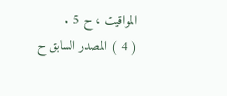المواقيت ، ح 5 .
( 4 ) المصدر السابق ح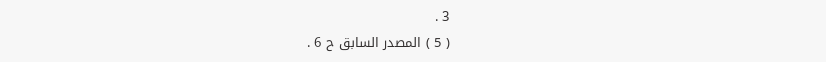3 .
( 5 ) المصدر السابق ح 6 .